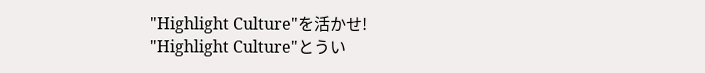"Highlight Culture"を活かせ!
"Highlight Culture"とうい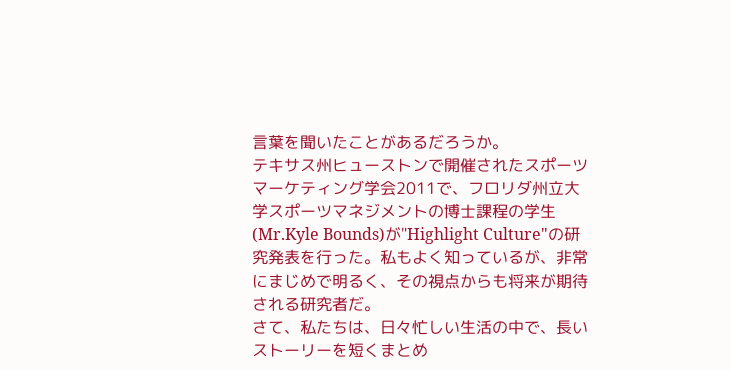言葉を聞いたことがあるだろうか。
テキサス州ヒューストンで開催されたスポーツマーケティング学会2011で、フロリダ州立大学スポーツマネジメントの博士課程の学生(Mr.Kyle Bounds)が"Highlight Culture"の研究発表を行った。私もよく知っているが、非常にまじめで明るく、その視点からも将来が期待される研究者だ。
さて、私たちは、日々忙しい生活の中で、長いストーリーを短くまとめ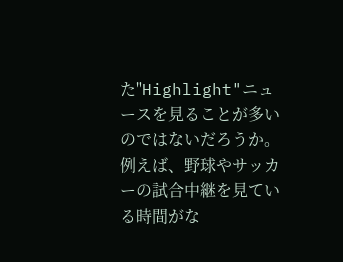た"Highlight"ニュースを見ることが多いのではないだろうか。
例えば、野球やサッカーの試合中継を見ている時間がな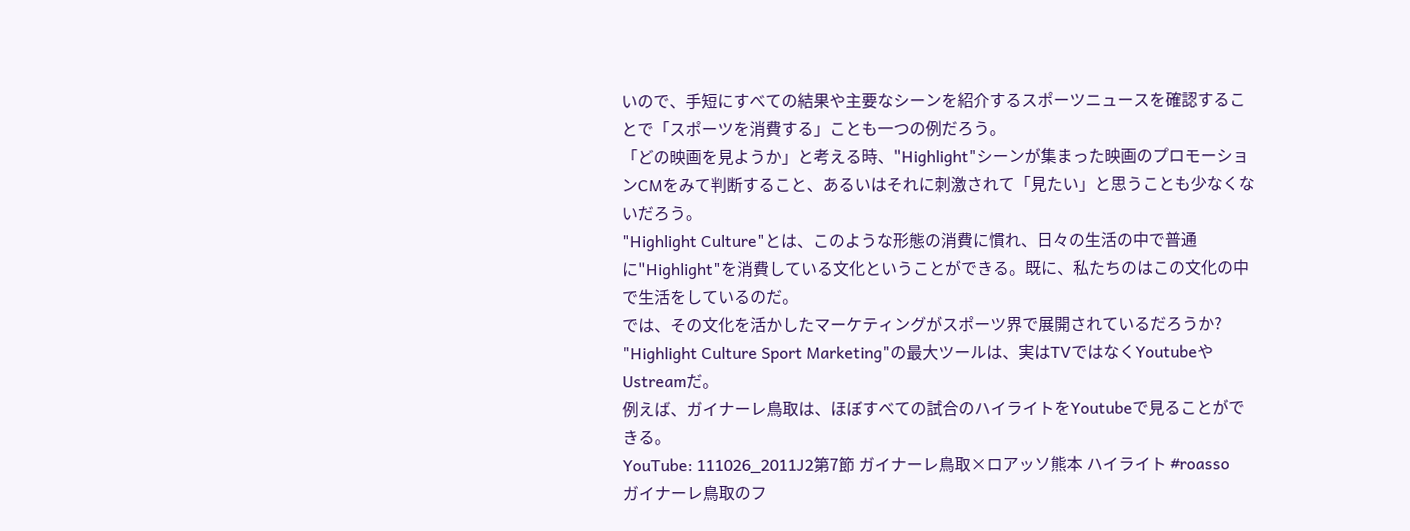いので、手短にすべての結果や主要なシーンを紹介するスポーツニュースを確認することで「スポーツを消費する」ことも一つの例だろう。
「どの映画を見ようか」と考える時、"Highlight"シーンが集まった映画のプロモーションCMをみて判断すること、あるいはそれに刺激されて「見たい」と思うことも少なくないだろう。
"Highlight Culture"とは、このような形態の消費に慣れ、日々の生活の中で普通に"Highlight"を消費している文化ということができる。既に、私たちのはこの文化の中で生活をしているのだ。
では、その文化を活かしたマーケティングがスポーツ界で展開されているだろうか?
"Highlight Culture Sport Marketing"の最大ツールは、実はTVではなくYoutubeやUstreamだ。
例えば、ガイナーレ鳥取は、ほぼすべての試合のハイライトをYoutubeで見ることができる。
YouTube: 111026_2011J2第7節 ガイナーレ鳥取×ロアッソ熊本 ハイライト #roasso
ガイナーレ鳥取のフ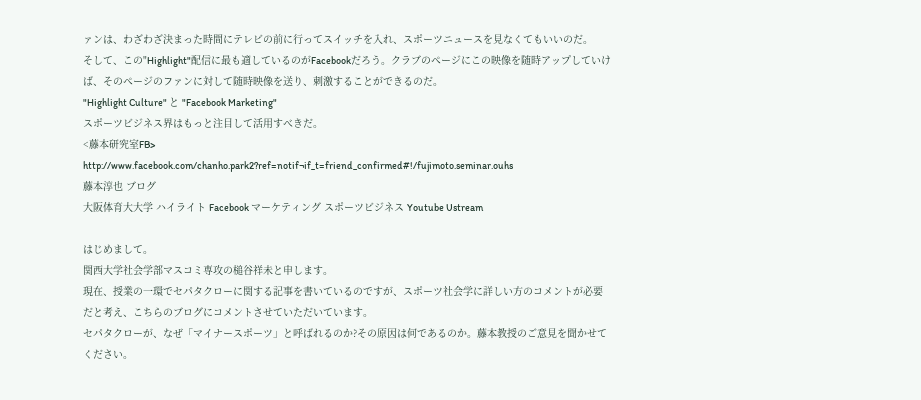ァンは、わざわざ決まった時間にテレビの前に行ってスイッチを入れ、スポーツニュースを見なくてもいいのだ。
そして、この"Highlight"配信に最も適しているのがFacebookだろう。クラブのページにこの映像を随時アップしていけば、そのページのファンに対して随時映像を送り、刺激することができるのだ。
"Highlight Culture" と "Facebook Marketing"
スポーツビジネス界はもっと注目して活用すべきだ。
<藤本研究室FB>
http://www.facebook.com/chanho.park2?ref=notif¬if_t=friend_confirmed#!/fujimoto.seminar.ouhs
藤本淳也 ブログ
大阪体育大大学 ハイライト Facebook マーケティング スポーツビジネス Youtube Ustream

はじめまして。
関西大学社会学部マスコミ専攻の槌谷祥未と申します。
現在、授業の一環でセパタクローに関する記事を書いているのですが、スポーツ社会学に詳しい方のコメントが必要だと考え、こちらのブログにコメントさせていただいています。
セパタクローが、なぜ「マイナースポーツ」と呼ばれるのか?その原因は何であるのか。藤本教授のご意見を聞かせてください。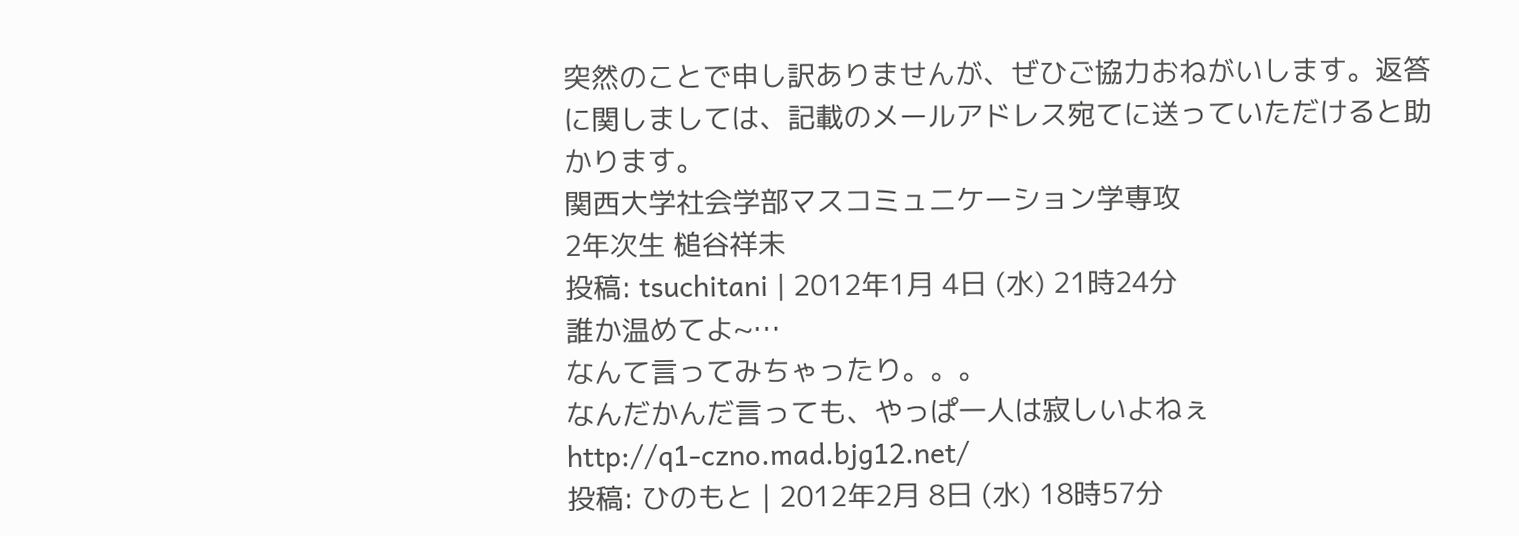突然のことで申し訳ありませんが、ぜひご協力おねがいします。返答に関しましては、記載のメールアドレス宛てに送っていただけると助かります。
関西大学社会学部マスコミュニケーション学専攻
2年次生 槌谷祥未
投稿: tsuchitani | 2012年1月 4日 (水) 21時24分
誰か温めてよ~…
なんて言ってみちゃったり。。。
なんだかんだ言っても、やっぱ一人は寂しいよねぇ
http://q1-czno.mad.bjg12.net/
投稿: ひのもと | 2012年2月 8日 (水) 18時57分